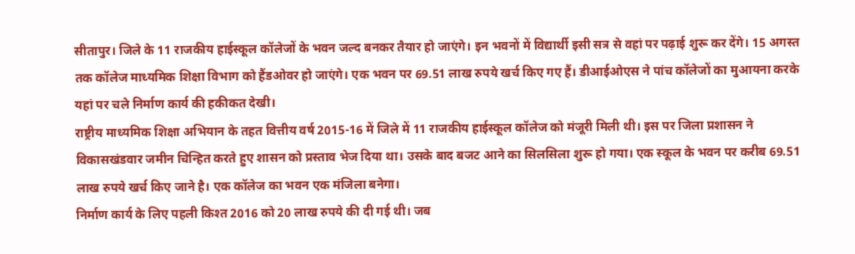सीतापुर। जिले के 11 राजकीय हाईस्कूल कॉलेजों के भवन जल्द बनकर तैयार हो जाएंगे। इन भवनों में विद्यार्थी इसी सत्र से वहां पर पढ़ाई शुरू कर देंगे। 15 अगस्त तक कॉलेज माध्यमिक शिक्षा विभाग को हैंडओवर हो जाएंगे। एक भवन पर 69.51 लाख रुपये खर्च किए गए हैं। डीआईओएस ने पांच कॉलेजों का मुआयना करके यहां पर चले निर्माण कार्य की हकीकत देखी।
राष्ट्रीय माध्यमिक शिक्षा अभियान के तहत वित्तीय वर्ष 2015-16 में जिले में 11 राजकीय हाईस्कूल कॉलेज को मंजूरी मिली थी। इस पर जिला प्रशासन ने विकासखंडवार जमीन चिन्हित करते हुए शासन को प्रस्ताव भेज दिया था। उसके बाद बजट आने का सिलसिला शुरू हो गया। एक स्कूल के भवन पर करीब 69.51 लाख रुपये खर्च किए जाने है। एक कॉलेज का भवन एक मंजिला बनेगा।
निर्माण कार्य के लिए पहली किश्त 2016 को 20 लाख रुपये की दी गई थी। जब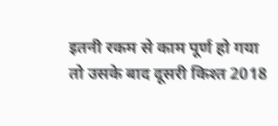इतनी रकम से काम पूर्ण हो गया तो उसके बाद दूसरी किश्त 2018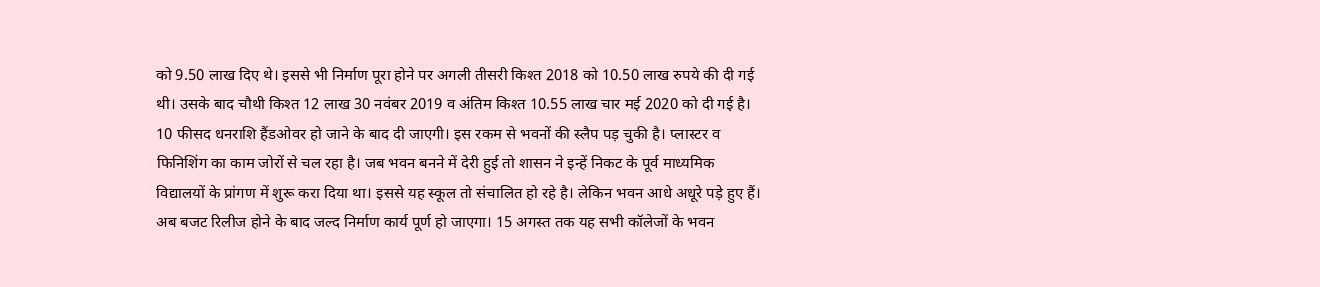को 9.50 लाख दिए थे। इससे भी निर्माण पूरा होने पर अगली तीसरी किश्त 2018 को 10.50 लाख रुपये की दी गई थी। उसके बाद चौथी किश्त 12 लाख 30 नवंबर 2019 व अंतिम किश्त 10.55 लाख चार मई 2020 को दी गई है।
10 फीसद धनराशि हैंडओवर हो जाने के बाद दी जाएगी। इस रकम से भवनों की स्लैप पड़ चुकी है। प्लास्टर व फिनिशिंग का काम जोरों से चल रहा है। जब भवन बनने में देरी हुई तो शासन ने इन्हें निकट के पूर्व माध्यमिक विद्यालयों के प्रांगण में शुरू करा दिया था। इससे यह स्कूल तो संचालित हो रहे है। लेकिन भवन आधे अधूरे पड़े हुए हैं।
अब बजट रिलीज होने के बाद जल्द निर्माण कार्य पूर्ण हो जाएगा। 15 अगस्त तक यह सभी कॉलेजों के भवन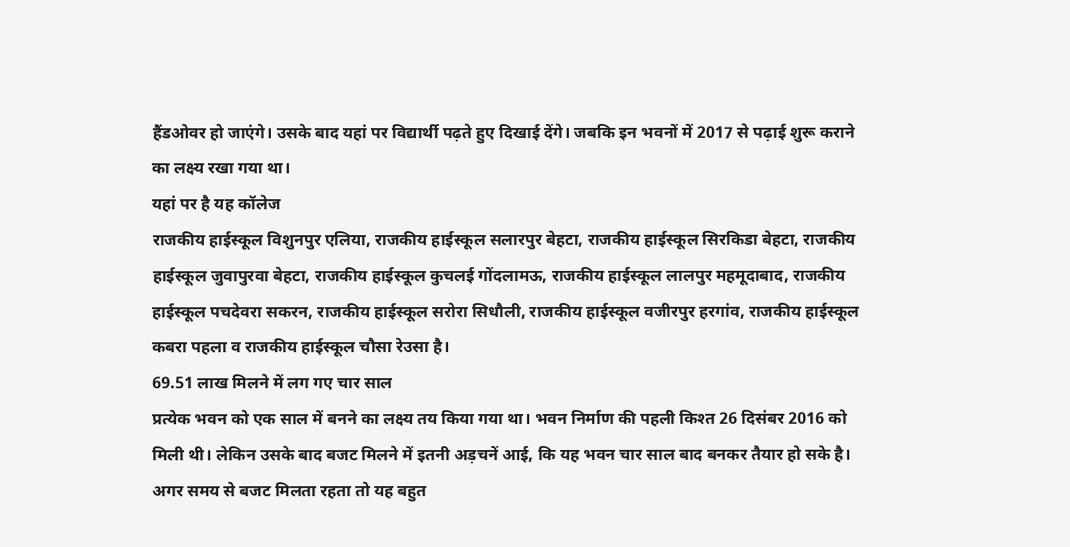हैंडओवर हो जाएंगे। उसके बाद यहां पर विद्यार्थी पढ़ते हुए दिखाई देंगे। जबकि इन भवनों में 2017 से पढ़ाई शुरू कराने का लक्ष्य रखा गया था।
यहां पर है यह कॉलेज
राजकीय हाईस्कूल विशुनपुर एलिया, राजकीय हाईस्कूल सलारपुर बेहटा, राजकीय हाईस्कूल सिरकिडा बेहटा, राजकीय हाईस्कूल जुवापुरवा बेहटा, राजकीय हाईस्कूल कुचलई गोंदलामऊ, राजकीय हाईस्कूल लालपुर महमूदाबाद, राजकीय हाईस्कूल पचदेवरा सकरन, राजकीय हाईस्कूल सरोरा सिधौली, राजकीय हाईस्कूल वजीरपुर हरगांव, राजकीय हाईस्कूल कबरा पहला व राजकीय हाईस्कूल चौसा रेउसा है।
69.51 लाख मिलने में लग गए चार साल
प्रत्येक भवन को एक साल में बनने का लक्ष्य तय किया गया था। भवन निर्माण की पहली किश्त 26 दिसंबर 2016 को मिली थी। लेकिन उसके बाद बजट मिलने में इतनी अड़चनें आई, कि यह भवन चार साल बाद बनकर तैयार हो सके है। अगर समय से बजट मिलता रहता तो यह बहुत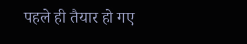पहले ही तैयार हो गए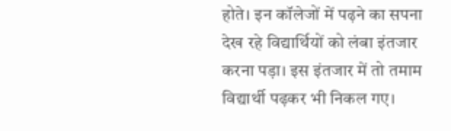होते। इन कॉलेजों में पढ़ने का सपना देख रहे विद्यार्थियों को लंबा इंतजार करना पड़ा। इस इंतजार में तो तमाम विद्यार्थी पढ़कर भी निकल गए।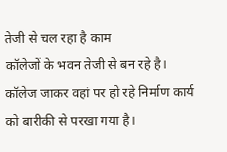तेजी से चल रहा है काम
कॉलेजों के भवन तेजी से बन रहे है। कॉलेज जाकर वहां पर हो रहे निर्माण कार्य को बारीकी से परखा गया है।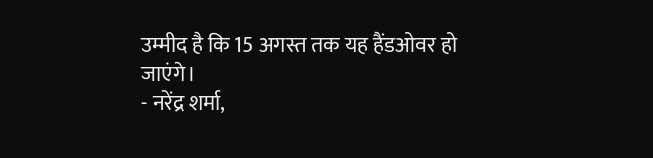उम्मीद है कि 15 अगस्त तक यह हैंडओवर हो जाएंगे।
- नरेंद्र शर्मा,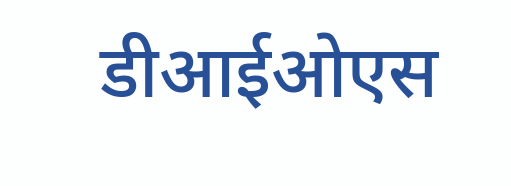डीआईओएस